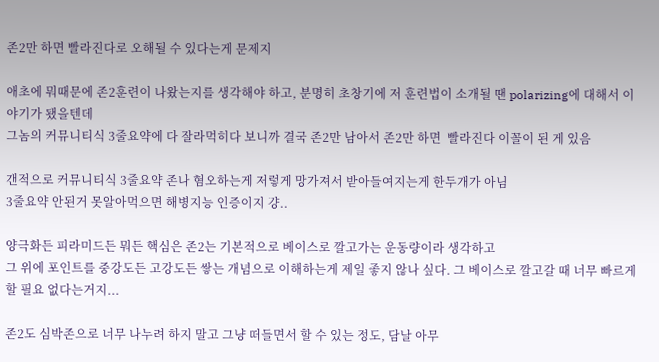존2만 하면 빨라진다로 오해될 수 있다는게 문제지

애초에 뭐때문에 존2훈련이 나왔는지를 생각해야 하고, 분명히 초창기에 저 훈련법이 소개될 땐 polarizing에 대해서 이야기가 됐을텐데
그놈의 커뮤니티식 3줄요약에 다 잘라먹히다 보니까 결국 존2만 남아서 존2만 하면  빨라진다 이꼴이 된 게 있음

갠적으로 커뮤니티식 3줄요약 존나 혐오하는게 저렇게 망가져서 받아들여지는게 한두개가 아님
3줄요약 안된거 못알아먹으면 해병지능 인증이지 걍..

양극화든 피라미드든 뭐든 핵심은 존2는 기본적으로 베이스로 깔고가는 운동량이라 생각하고
그 위에 포인트를 중강도든 고강도든 쌓는 개념으로 이해하는게 제일 좋지 않나 싶다. 그 베이스로 깔고갈 때 너무 빠르게 할 필요 없다는거지...

존2도 심박존으로 너무 나누려 하지 말고 그냥 떠들면서 할 수 있는 정도, 담날 아무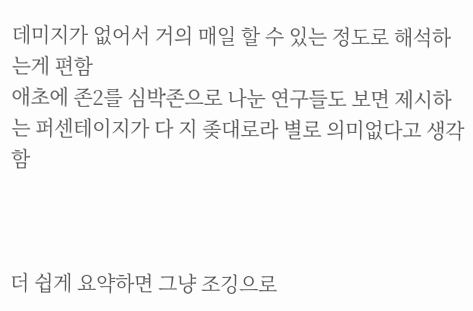데미지가 없어서 거의 매일 할 수 있는 정도로 해석하는게 편함
애초에 존2를 심박존으로 나눈 연구들도 보면 제시하는 퍼센테이지가 다 지 좆대로라 별로 의미없다고 생각함



더 쉽게 요약하면 그냥 조깅으로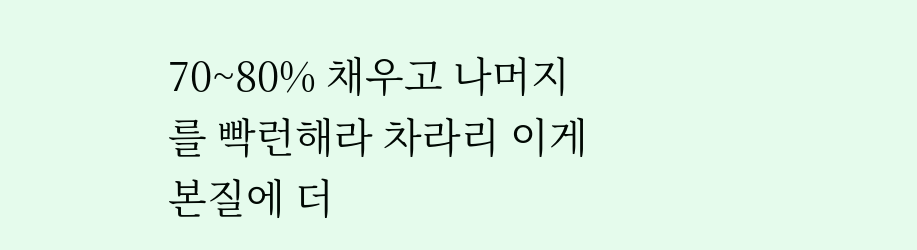70~80% 채우고 나머지를 빡런해라 차라리 이게 본질에 더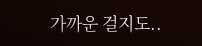가까운 걸지도..